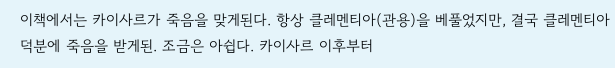이책에서는 카이사르가 죽음을 맞게된다. 항상 클레멘티아(관용)을 베풀었지만, 결국 클레멘티아 덕분에 죽음을 받게된. 조금은 아쉽다. 카이사르 이후부터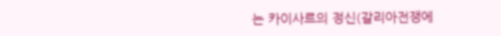는 카이사르의 정신(갈리아전쟁에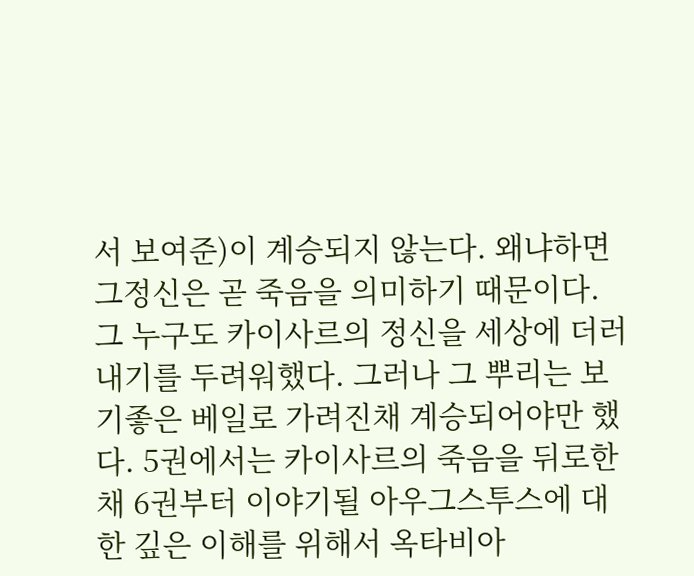서 보여준)이 계승되지 않는다. 왜냐하면 그정신은 곧 죽음을 의미하기 때문이다. 그 누구도 카이사르의 정신을 세상에 더러내기를 두려워했다. 그러나 그 뿌리는 보기좋은 베일로 가려진채 계승되어야만 했다. 5권에서는 카이사르의 죽음을 뒤로한채 6권부터 이야기될 아우그스투스에 대한 깊은 이해를 위해서 옥타비아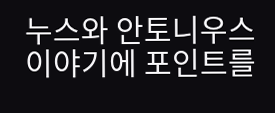누스와 안토니우스 이야기에 포인트를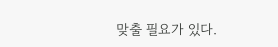맞출 필요가 있다.